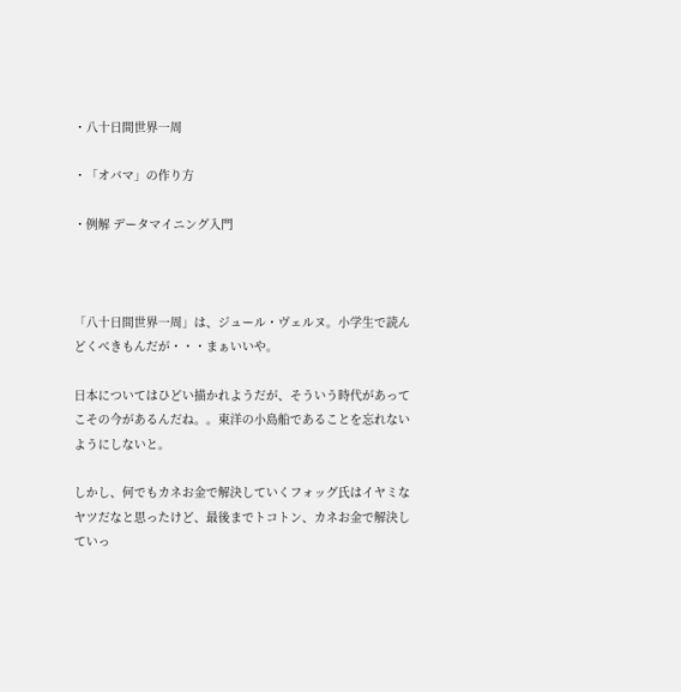・八十日間世界一周

・「オバマ」の作り方

・例解 データマイニング入門



「八十日間世界一周」は、ジュール・ヴェルヌ。小学生で読んどくべきもんだが・・・まぁいいや。

日本についてはひどい描かれようだが、そういう時代があってこその今があるんだね。。東洋の小島船であることを忘れないようにしないと。

しかし、何でもカネお金で解決していくフォッグ氏はイヤミなヤツだなと思ったけど、最後までトコトン、カネお金で解決していっ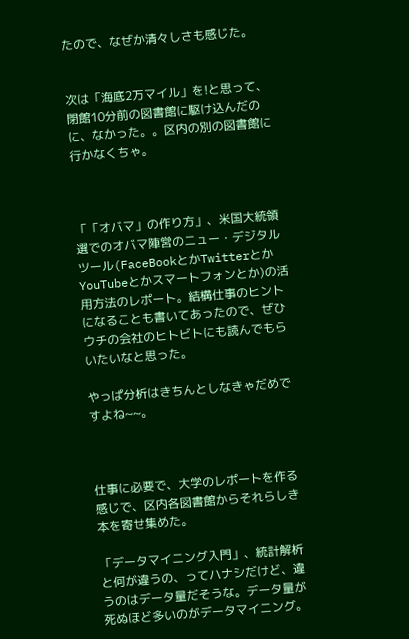たので、なぜか清々しさも感じた。


次は「海底2万マイル」を!と思って、閉館10分前の図書館に駆け込んだのに、なかった。。区内の別の図書館に行かなくちゃ。



「「オバマ」の作り方」、米国大統領選でのオバマ陣営のニュー・デジタルツール(FaceBookとかTwitterとかYouTubeとかスマートフォンとか)の活用方法のレポート。結構仕事のヒントになることも書いてあったので、ぜひウチの会社のヒトビトにも読んでもらいたいなと思った。

やっぱ分析はきちんとしなきゃだめですよね~~。



仕事に必要で、大学のレポートを作る感じで、区内各図書館からそれらしき本を寄せ集めた。

「データマイニング入門」、統計解析と何が違うの、ってハナシだけど、違うのはデータ量だそうな。データ量が死ぬほど多いのがデータマイニング。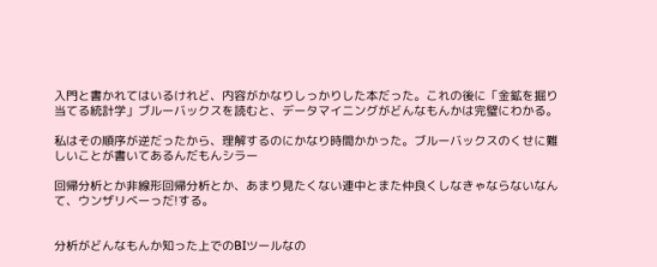入門と書かれてはいるけれど、内容がかなりしっかりした本だった。これの後に「金鉱を掘り当てる統計学」ブルーバックスを読むと、データマイニングがどんなもんかは完璧にわかる。

私はその順序が逆だったから、理解するのにかなり時間かかった。ブルーバックスのくせに難しいことが書いてあるんだもんシラー

回帰分析とか非線形回帰分析とか、あまり見たくない連中とまた仲良くしなきゃならないなんて、ウンザリべーっだ!する。


分析がどんなもんか知った上でのBIツールなの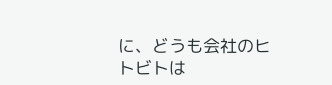に、どうも会社のヒトビトは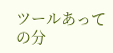ツールあっての分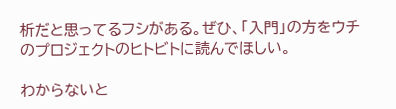析だと思ってるフシがある。ぜひ、「入門」の方をウチのプロジェクトのヒトビトに読んでほしい。

わからないと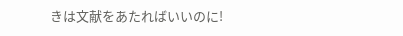きは文献をあたればいいのに!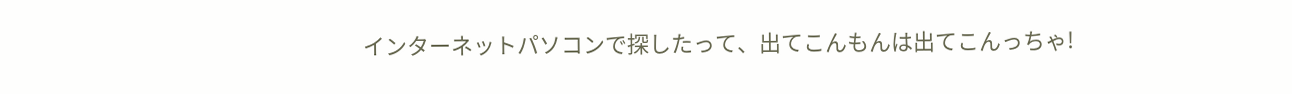インターネットパソコンで探したって、出てこんもんは出てこんっちゃ!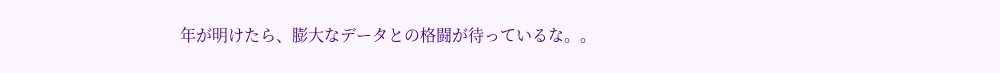年が明けたら、膨大なデータとの格闘が待っているな。。